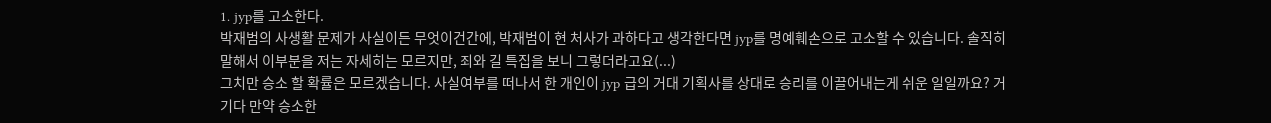1. jyp를 고소한다.
박재범의 사생활 문제가 사실이든 무엇이건간에, 박재범이 현 처사가 과하다고 생각한다면 jyp를 명예훼손으로 고소할 수 있습니다. 솔직히 말해서 이부분을 저는 자세히는 모르지만, 죄와 길 특집을 보니 그렇더라고요(...)
그치만 승소 할 확률은 모르겠습니다. 사실여부를 떠나서 한 개인이 jyp 급의 거대 기획사를 상대로 승리를 이끌어내는게 쉬운 일일까요? 거기다 만약 승소한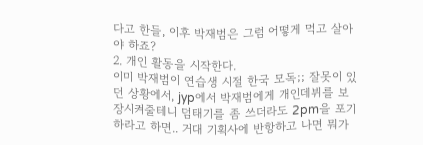다고 한들, 이후 박재범은 그럼 어떻게 먹고 살아야 하죠?
2. 개인 활동을 시작한다.
이미 박재범이 연습생 시절 한국 모독;; 잘못이 있던 상황에서, jyp에서 박재범에게 개인데뷔를 보장시켜줄테니 덤태기를 좀 쓰더라도 2pm을 포기하라고 하면.. 거대 기획사에 반항하고 나면 뭐가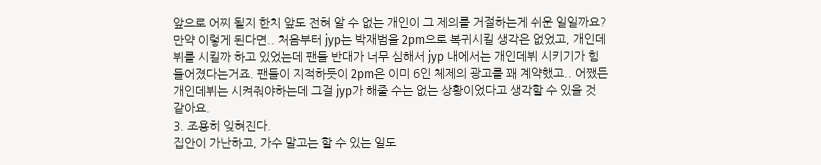앞으로 어찌 될지 한치 앞도 전혀 알 수 없는 개인이 그 제의를 거절하는게 쉬운 일일까요?
만약 이렇게 된다면.. 처음부터 jyp는 박재범을 2pm으로 복귀시킬 생각은 없었고, 개인데뷔를 시킬까 하고 있었는데 팬들 반대가 너무 심해서 jyp 내에서는 개인데뷔 시키기가 힘들어졌다는거죠. 팬들이 지적하듯이 2pm은 이미 6인 체제의 광고를 꽤 계약했고.. 어쨌든 개인데뷔는 시켜줘야하는데 그걸 jyp가 해줄 수는 없는 상황이었다고 생각할 수 있을 것 같아요.
3. 조용히 잊혀진다.
집안이 가난하고, 가수 말고는 할 수 있는 일도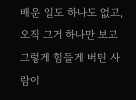배운 일도 하나도 없고, 오직 그거 하나만 보고 그렇게 힘들게 버틴 사람이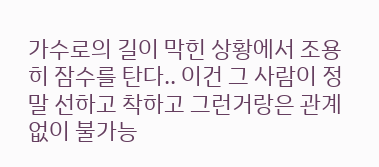가수로의 길이 막힌 상황에서 조용히 잠수를 탄다.. 이건 그 사람이 정말 선하고 착하고 그런거랑은 관계 없이 불가능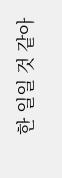한 일일 것 같아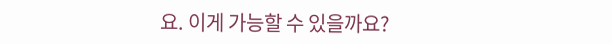요. 이게 가능할 수 있을까요?